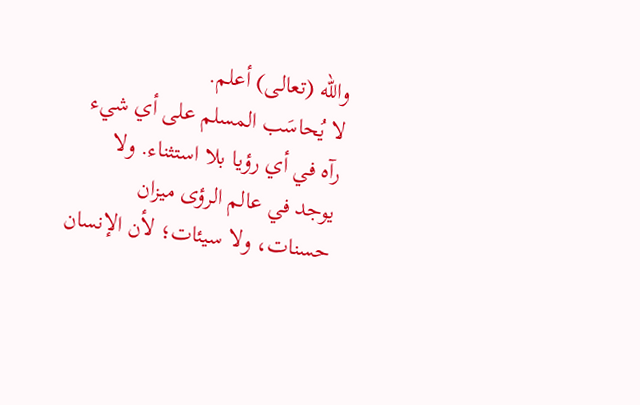والله (تعالى) أعلم.
لا يُحاسَب المسلم على أي شيء رآه في أي رؤيا بلا استثناء. ولا يوجد في عالم الرؤى ميزان حسنات، ولا سيئات؛ لأن الإنسان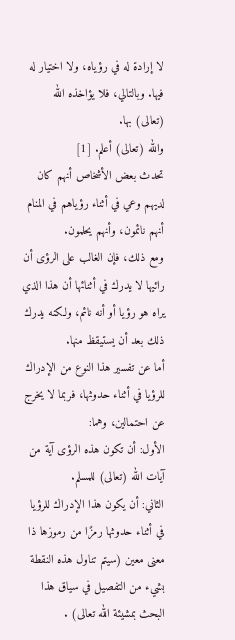لا إرادة له في رؤياه، ولا اختيار له فيها. وبالتالي، فلا يؤاخذه الله (تعالى) بها.
والله (تعالى) أعلم. [1]
تحدث بعض الأشخاص أنهم كان لديهم وعي في أثناء رؤياهم في المنام أنهم نائمون، وأنهم يحلمون.
ومع ذلك، فإن الغالب على الرؤى أن رائيها لا يدرك في أثنائها أن هذا الذي يراه هو رؤيا أو أنه نائم، ولكنه يدرك ذلك بعد أن يستيقظ منها.
أما عن تفسير هذا النوع من الإدراك للرؤيا في أثناء حدوثها، فربما لا يخرج عن احتمالين، وهما:
الأول: أن تكون هذه الرؤى آية من آيات الله (تعالى) للمسلم.
الثاني: أن يكون هذا الإدراك للرؤيا في أثناء حدوثها رمزًا من رموزها ذا معنى معين (سيتم تناول هذه النقطة بشيء من التفصيل في سياق هذا البحث بمشيئة الله تعالى) .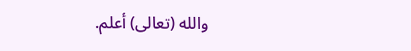والله (تعالى) أعلم.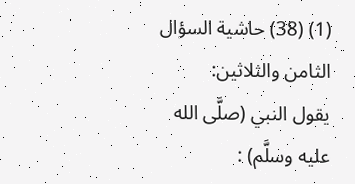(1) (38) حاشية السؤال الثامن والثلاثين:
يقول النبي (صلَّى الله عليه وسلَّم) :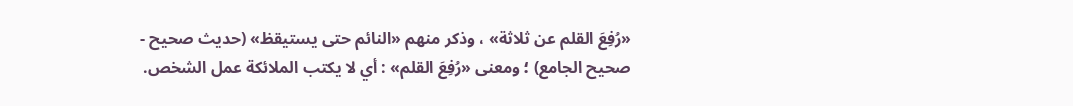«رُفِعَ القلم عن ثلاثة» ، وذكر منهم «النائم حتى يستيقظ» (حديث صحيح - صحيح الجامع) ؛ ومعنى «رُفِعَ القلم» : أي لا يكتب الملائكة عمل الشخص.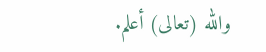والله (تعالى) أعلم.